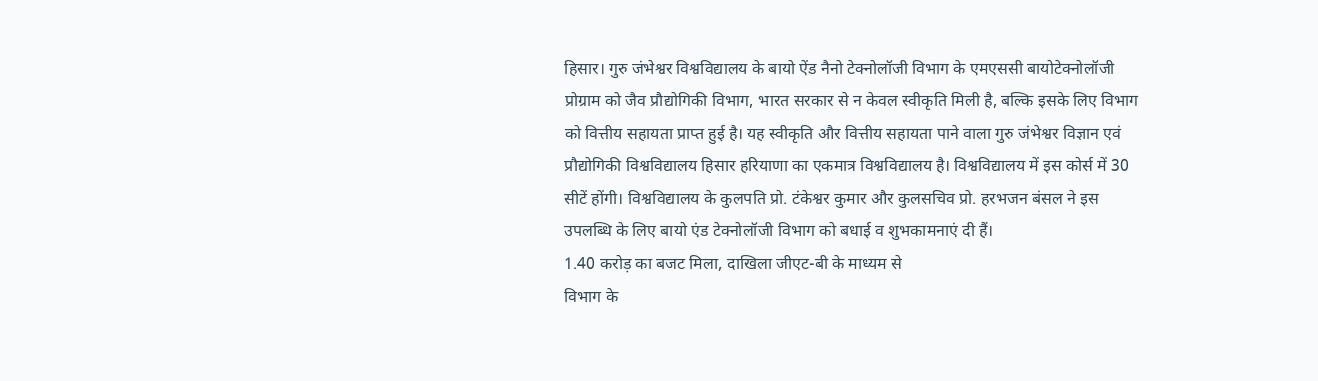हिसार। गुरु जंभेश्वर विश्वविद्यालय के बायो ऐंड नैनो टेक्नोलॉजी विभाग के एमएससी बायोटेक्नोलॉजी प्रोग्राम को जैव प्रौद्योगिकी विभाग, भारत सरकार से न केवल स्वीकृति मिली है, बल्कि इसके लिए विभाग को वित्तीय सहायता प्राप्त हुई है। यह स्वीकृति और वित्तीय सहायता पाने वाला गुरु जंभेश्वर विज्ञान एवं प्रौद्योगिकी विश्वविद्यालय हिसार हरियाणा का एकमात्र विश्वविद्यालय है। विश्वविद्यालय में इस कोर्स में 30 सीटें होंगी। विश्वविद्यालय के कुलपति प्रो. टंकेश्वर कुमार और कुलसचिव प्रो. हरभजन बंसल ने इस उपलब्धि के लिए बायो एंड टेक्नोलॉजी विभाग को बधाई व शुभकामनाएं दी हैं।
1.40 करोड़ का बजट मिला, दाखिला जीएट-बी के माध्यम से
विभाग के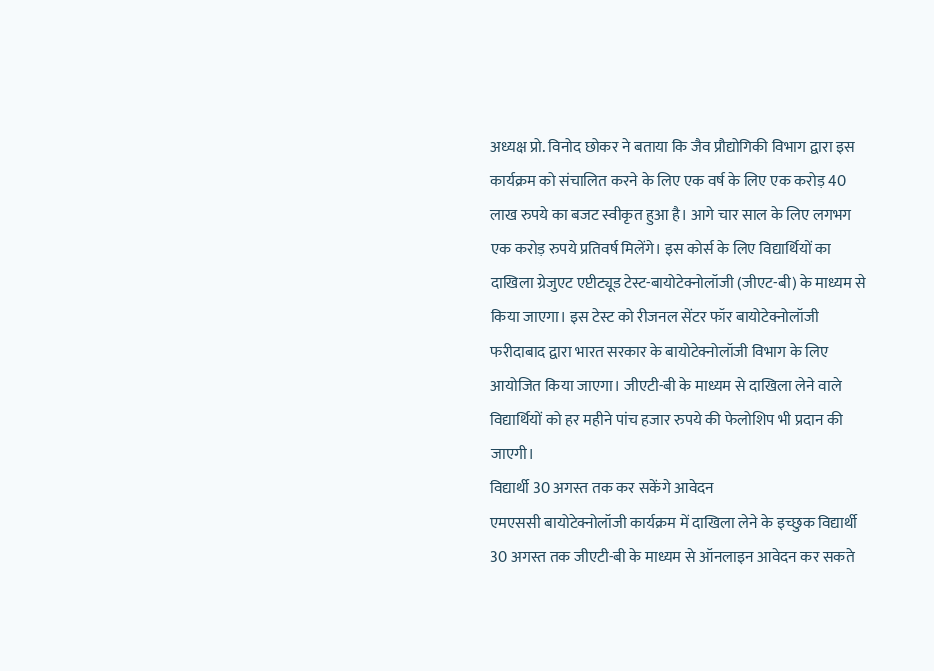अध्यक्ष प्रो. विनोद छोकर ने बताया कि जैव प्रौद्योगिकी विभाग द्वारा इस कार्यक्रम को संचालित करने के लिए एक वर्ष के लिए एक करोड़ 40 लाख रुपये का बजट स्वीकृत हुआ है। आगे चार साल के लिए लगभग एक करोड़ रुपये प्रतिवर्ष मिलेंगे। इस कोर्स के लिए विद्यार्थियों का दाखिला ग्रेजुएट एप्टीट्यूड टेस्ट-बायोटेक्नोलॉजी (जीएट-बी) के माध्यम से किया जाएगा। इस टेस्ट को रीजनल सेंटर फॉर बायोटेक्नोलॉजी फरीदाबाद द्वारा भारत सरकार के बायोटेक्नोलॉजी विभाग के लिए आयोजित किया जाएगा। जीएटी-बी के माध्यम से दाखिला लेने वाले विद्यार्थियों को हर महीने पांच हजार रुपये की फेलोशिप भी प्रदान की जाएगी।
विद्यार्थी 30 अगस्त तक कर सकेंगे आवेदन
एमएससी बायोटेक्नोलॉजी कार्यक्रम में दाखिला लेने के इच्छुक विद्यार्थी 30 अगस्त तक जीएटी-बी के माध्यम से ऑनलाइन आवेदन कर सकते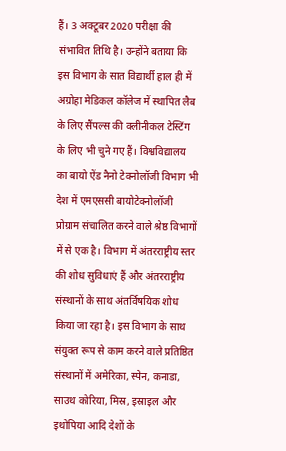हैं। 3 अक्टूबर 2020 परीक्षा की संभावित तिथि है। उन्होंने बताया कि इस विभाग के सात विद्यार्थी हाल ही में अग्रोहा मेडिकल कॉलेज में स्थापित लैब के लिए सैंपल्स की क्लीनीकल टेस्टिंग के लिए भी चुने गए हैं। विश्वविद्यालय का बायो ऐंड नैनो टेक्नोलॉजी विभाग भी देश में एमएससी बायोटेक्नोलॉजी प्रोग्राम संचालित करने वाले श्रेष्ठ विभागों में से एक है। विभाग में अंतरराष्ट्रीय स्तर की शोध सुविधाएं हैं और अंतरराष्ट्रीय संस्थानों के साथ अंतर्विषयिक शोध किया जा रहा है। इस विभाग के साथ संयुक्त रूप से काम करने वाले प्रतिष्ठित संस्थानों में अमेरिका, स्पेन, कनाडा, साउथ कोरिया, मिस्र, इस्राइल और इथोपिया आदि देशों के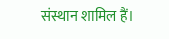संस्थान शामिल हैं।